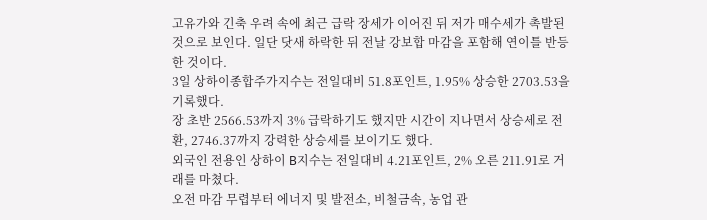고유가와 긴축 우려 속에 최근 급락 장세가 이어진 뒤 저가 매수세가 촉발된 것으로 보인다. 일단 닷새 하락한 뒤 전날 강보합 마감을 포함해 연이틀 반등한 것이다.
3일 상하이종합주가지수는 전일대비 51.8포인트, 1.95% 상승한 2703.53을 기록했다.
장 초반 2566.53까지 3% 급락하기도 했지만 시간이 지나면서 상승세로 전환, 2746.37까지 강력한 상승세를 보이기도 했다.
외국인 전용인 상하이 B지수는 전일대비 4.21포인트, 2% 오른 211.91로 거래를 마쳤다.
오전 마감 무렵부터 에너지 및 발전소, 비철금속, 농업 관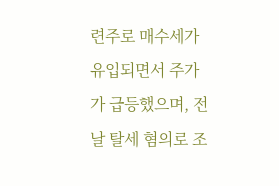련주로 매수세가 유입되면서 주가가 급등했으며, 전날 탈세 혐의로 조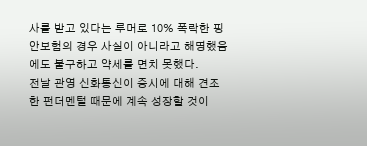사를 받고 있다는 루머로 10% 폭락한 핑안보험의 경우 사실이 아니라고 해명했음에도 불구하고 약세를 면치 못했다.
전날 관영 신화통신이 증시에 대해 견조한 펀더멘털 때문에 계속 성장할 것이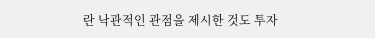란 낙관적인 관점을 제시한 것도 투자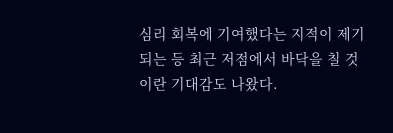심리 회복에 기여했다는 지적이 제기되는 등 최근 저점에서 바닥을 칠 것이란 기대감도 나왔다.